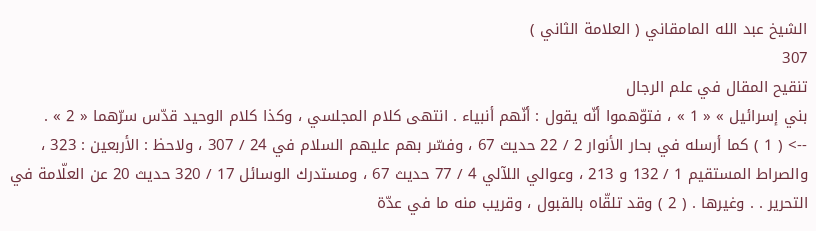الشيخ عبد الله المامقاني ( العلامة الثاني )
307
تنقيح المقال في علم الرجال
بني إسرائيل » « 1 » ، فتوّهموا أنّه يقول : أنّهم أنبياء . انتهى كلام المجلسي ، وكذا كلام الوحيد قدّس سرّهما « 2 » .
--> ( 1 ) كما أرسله في بحار الأنوار 2 / 22 حديث 67 ، وفسّر بهم عليهم السلام في 24 / 307 ، ولاحظ : الأربعين : 323 ، والصراط المستقيم 1 / 132 و 213 ، وعوالي اللآلي 4 / 77 حديث 67 ، ومستدرك الوسائل 17 / 320 حديث 20 عن العلّامة في التحرير . . وغيرها . ( 2 ) وقد تلقّاه بالقبول ، وقريب منه ما في عدّة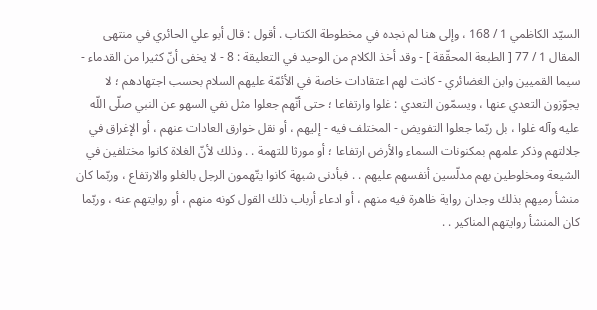السيّد الكاظمي 1 / 168 ، وإلى هنا لم نجده في مخطوطة الكتاب . أقول : قال أبو علي الحائري في منتهى المقال 1 / 77 [ الطبعة المحقّقة ] - وقد أخذ الكلام من الوحيد في التعليقة : 8 - لا يخفى أنّ كثيرا من القدماء - سيما القميين وابن الغضائري - كانت لهم اعتقادات خاصة في الأئمّة عليهم السلام بحسب اجتهادهم ؛ لا يجوّزون التعدي عنها ، ويسمّون التعدي : غلوا وارتفاعا ؛ حتى أنّهم جعلوا مثل نفي السهو عن النبي صلّى اللّه عليه وآله غلوا ، بل ربّما جعلوا التفويض - المختلف فيه - إليهم ، أو نقل خوارق العادات عنهم ، أو الإغراق في جلالتهم وذكر علمهم بمكنونات السماء والأرض ارتفاعا ؛ أو مورثا للتهمة . . وذلك لأنّ الغلاة كانوا مختلفين في الشيعة ومخلوطين بهم مدلّسين أنفسهم عليهم . . فبأدنى شبهة كانوا يتّهمون الرجل بالغلو والارتفاع ، وربّما كان منشأ رميهم بذلك وجدان رواية ظاهرة فيه منهم ، أو ادعاء أرباب ذلك القول كونه منهم ، أو روايتهم عنه ، وربّما كان المنشأ روايتهم المناكير . .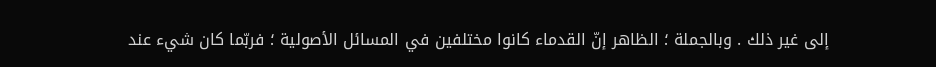إلى غير ذلك . وبالجملة ؛ الظاهر إنّ القدماء كانوا مختلفين في المسائل الأصولية ؛ فربّما كان شيء عند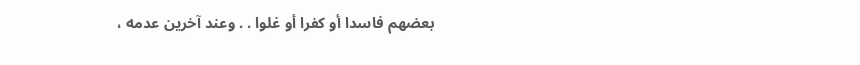بعضهم فاسدا أو كفرا أو غلوا . . وعند آخرين عدمه ،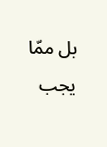بل ممّا يجب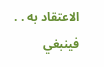الاعتقاد به . . فينبغي